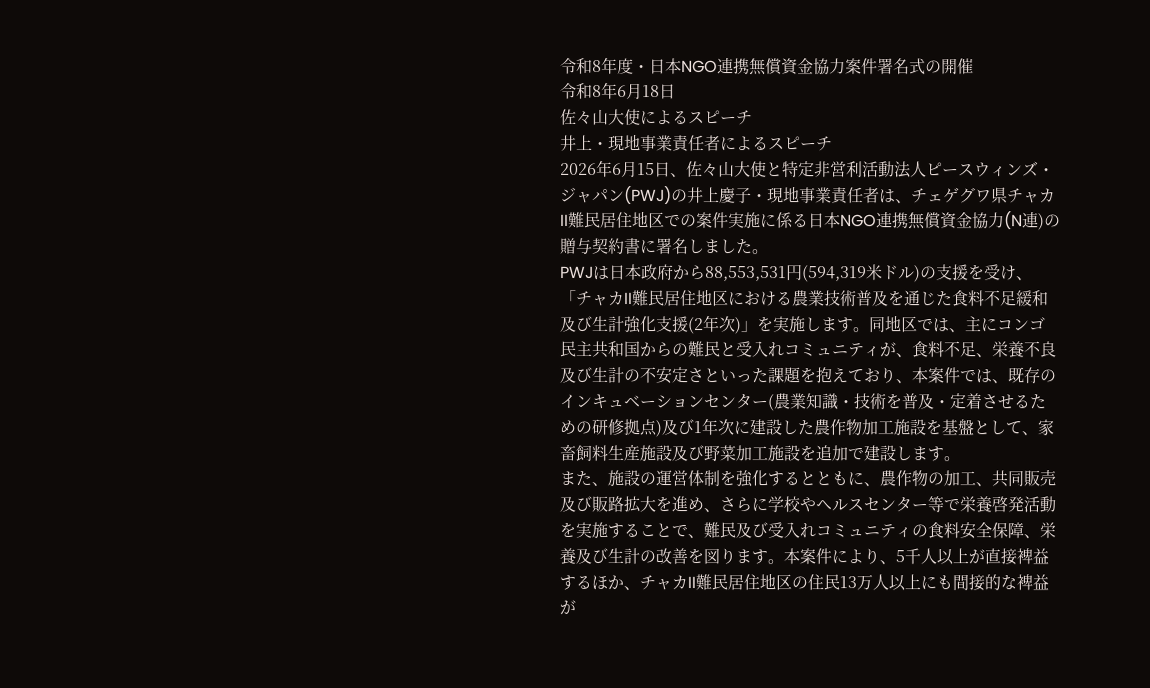令和8年度・日本NGO連携無償資金協力案件署名式の開催
令和8年6月18日
佐々山大使によるスピーチ
井上・現地事業責任者によるスピーチ
2026年6月15日、佐々山大使と特定非営利活動法人ピースウィンズ・ジャパン(PWJ)の井上慶子・現地事業責任者は、チェゲグワ県チャカII難民居住地区での案件実施に係る日本NGO連携無償資金協力(N連)の贈与契約書に署名しました。
PWJは日本政府から88,553,531円(594,319米ドル)の支援を受け、「チャカII難民居住地区における農業技術普及を通じた食料不足緩和及び生計強化支援(2年次)」を実施します。同地区では、主にコンゴ民主共和国からの難民と受入れコミュニティが、食料不足、栄養不良及び生計の不安定さといった課題を抱えており、本案件では、既存のインキュベーションセンター(農業知識・技術を普及・定着させるための研修拠点)及び1年次に建設した農作物加工施設を基盤として、家畜飼料生産施設及び野菜加工施設を追加で建設します。
また、施設の運営体制を強化するとともに、農作物の加工、共同販売及び販路拡大を進め、さらに学校やヘルスセンター等で栄養啓発活動を実施することで、難民及び受入れコミュニティの食料安全保障、栄養及び生計の改善を図ります。本案件により、5千人以上が直接裨益するほか、チャカII難民居住地区の住民13万人以上にも間接的な裨益が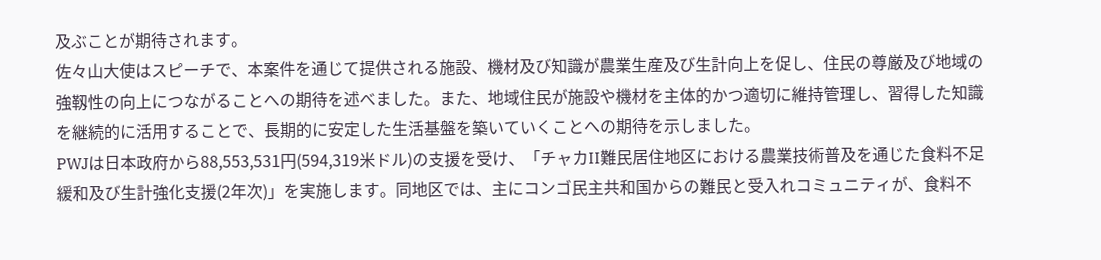及ぶことが期待されます。
佐々山大使はスピーチで、本案件を通じて提供される施設、機材及び知識が農業生産及び生計向上を促し、住民の尊厳及び地域の強靱性の向上につながることへの期待を述べました。また、地域住民が施設や機材を主体的かつ適切に維持管理し、習得した知識を継続的に活用することで、長期的に安定した生活基盤を築いていくことへの期待を示しました。
PWJは日本政府から88,553,531円(594,319米ドル)の支援を受け、「チャカII難民居住地区における農業技術普及を通じた食料不足緩和及び生計強化支援(2年次)」を実施します。同地区では、主にコンゴ民主共和国からの難民と受入れコミュニティが、食料不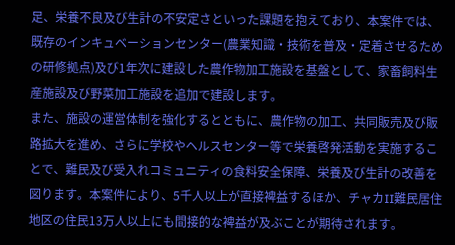足、栄養不良及び生計の不安定さといった課題を抱えており、本案件では、既存のインキュベーションセンター(農業知識・技術を普及・定着させるための研修拠点)及び1年次に建設した農作物加工施設を基盤として、家畜飼料生産施設及び野菜加工施設を追加で建設します。
また、施設の運営体制を強化するとともに、農作物の加工、共同販売及び販路拡大を進め、さらに学校やヘルスセンター等で栄養啓発活動を実施することで、難民及び受入れコミュニティの食料安全保障、栄養及び生計の改善を図ります。本案件により、5千人以上が直接裨益するほか、チャカII難民居住地区の住民13万人以上にも間接的な裨益が及ぶことが期待されます。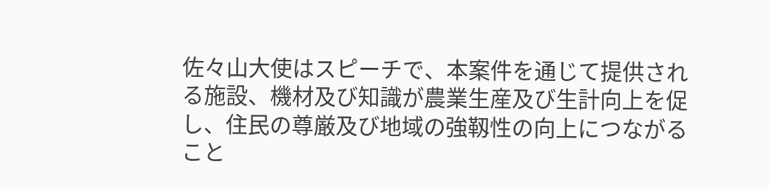佐々山大使はスピーチで、本案件を通じて提供される施設、機材及び知識が農業生産及び生計向上を促し、住民の尊厳及び地域の強靱性の向上につながること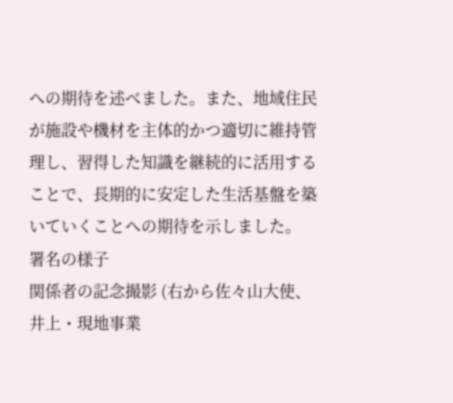への期待を述べました。また、地域住民が施設や機材を主体的かつ適切に維持管理し、習得した知識を継続的に活用することで、長期的に安定した生活基盤を築いていくことへの期待を示しました。
署名の様子
関係者の記念撮影 (右から佐々山大使、井上・現地事業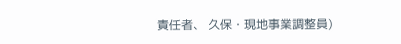責任者、 久保・現地事業調整員)